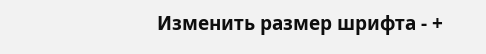Изменить размер шрифта - +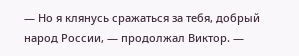— Но я клянусь сражаться за тебя, добрый народ России, — продолжал Виктор. —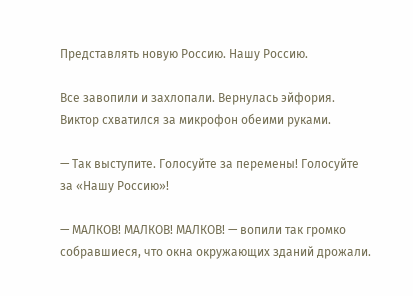Представлять новую Россию. Нашу Россию.

Все завопили и захлопали. Вернулась эйфория. Виктор схватился за микрофон обеими руками.

— Так выступите. Голосуйте за перемены! Голосуйте за «Нашу Россию»!

— МАЛКОВ! МАЛКОВ! МАЛКОВ! — вопили так громко собравшиеся, что окна окружающих зданий дрожали.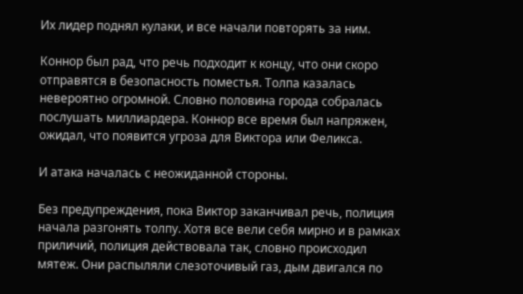Их лидер поднял кулаки, и все начали повторять за ним.

Коннор был рад, что речь подходит к концу, что они скоро отправятся в безопасность поместья. Толпа казалась невероятно огромной. Словно половина города собралась послушать миллиардера. Коннор все время был напряжен, ожидал, что появится угроза для Виктора или Феликса.

И атака началась с неожиданной стороны.

Без предупреждения, пока Виктор заканчивал речь, полиция начала разгонять толпу. Хотя все вели себя мирно и в рамках приличий, полиция действовала так, словно происходил мятеж. Они распыляли слезоточивый газ, дым двигался по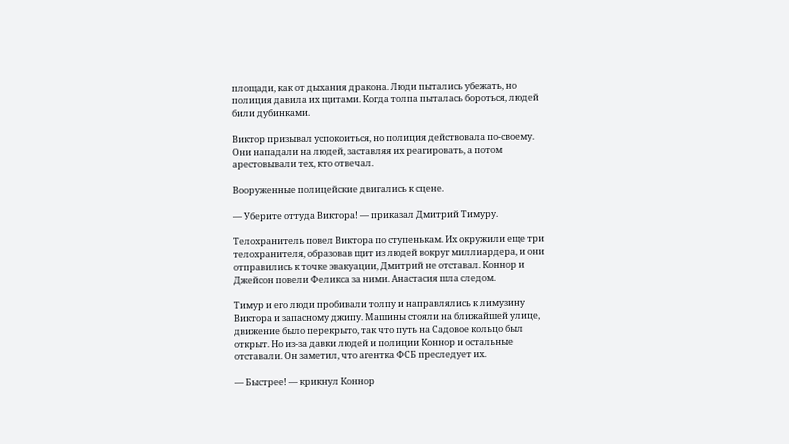площади, как от дыхания дракона. Люди пытались убежать, но полиция давила их щитами. Когда толпа пыталась бороться, людей били дубинками.

Виктор призывал успокоиться, но полиция действовала по-своему. Они нападали на людей, заставляя их реагировать, а потом арестовывали тех, кто отвечал.

Вооруженные полицейские двигались к сцене.

— Уберите оттуда Виктора! — приказал Дмитрий Тимуру.

Телохранитель повел Виктора по ступенькам. Их окружили еще три телохранителя, образовав щит из людей вокруг миллиардера, и они отправились к точке эвакуации, Дмитрий не отставал. Коннор и Джейсон повели Феликса за ними. Анастасия шла следом.

Тимур и его люди пробивали толпу и направлялись к лимузину Виктора и запасному джипу. Машины стояли на ближайшей улице, движение было перекрыто, так что путь на Садовое кольцо был открыт. Но из-за давки людей и полиции Коннор и остальные отставали. Он заметил, что агентка ФСБ преследует их.

— Быстрее! — крикнул Коннор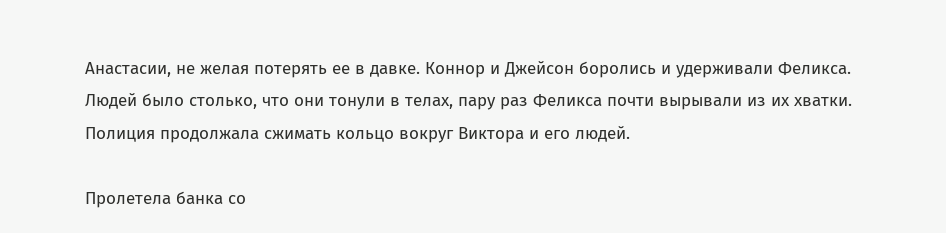Анастасии, не желая потерять ее в давке. Коннор и Джейсон боролись и удерживали Феликса. Людей было столько, что они тонули в телах, пару раз Феликса почти вырывали из их хватки. Полиция продолжала сжимать кольцо вокруг Виктора и его людей.

Пролетела банка со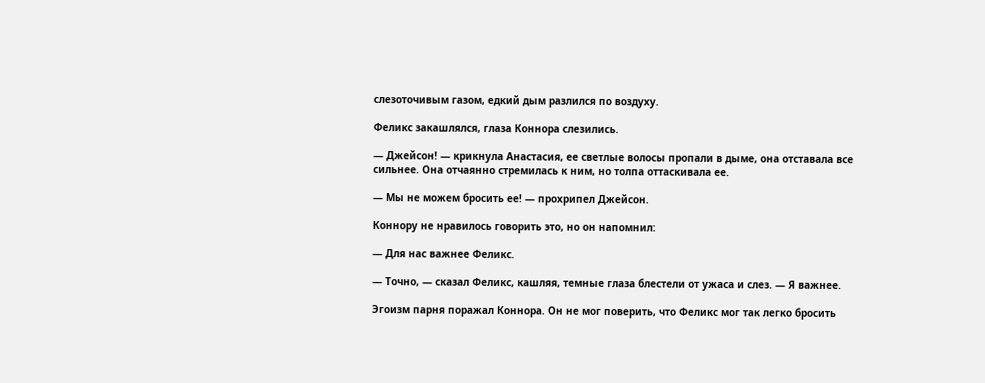слезоточивым газом, едкий дым разлился по воздуху.

Феликс закашлялся, глаза Коннора слезились.

— Джейсон! — крикнула Анастасия, ее светлые волосы пропали в дыме, она отставала все сильнее. Она отчаянно стремилась к ним, но толпа оттаскивала ее.

— Мы не можем бросить ее! — прохрипел Джейсон.

Коннору не нравилось говорить это, но он напомнил:

— Для нас важнее Феликс.

— Точно, — сказал Феликс, кашляя, темные глаза блестели от ужаса и слез. — Я важнее.

Эгоизм парня поражал Коннора. Он не мог поверить, что Феликс мог так легко бросить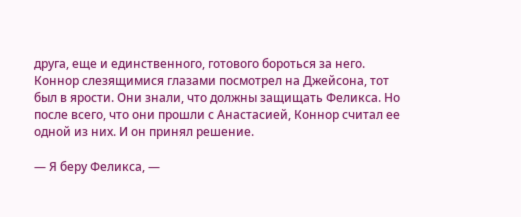друга, еще и единственного, готового бороться за него. Коннор слезящимися глазами посмотрел на Джейсона, тот был в ярости. Они знали, что должны защищать Феликса. Но после всего, что они прошли с Анастасией, Коннор считал ее одной из них. И он принял решение.

— Я беру Феликса, —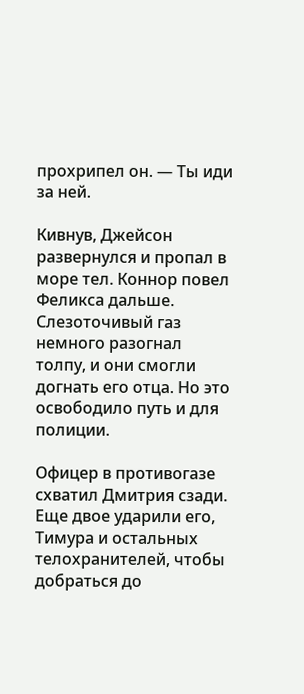прохрипел он. — Ты иди за ней.

Кивнув, Джейсон развернулся и пропал в море тел. Коннор повел Феликса дальше. Слезоточивый газ немного разогнал толпу, и они смогли догнать его отца. Но это освободило путь и для полиции.

Офицер в противогазе схватил Дмитрия сзади. Еще двое ударили его, Тимура и остальных телохранителей, чтобы добраться до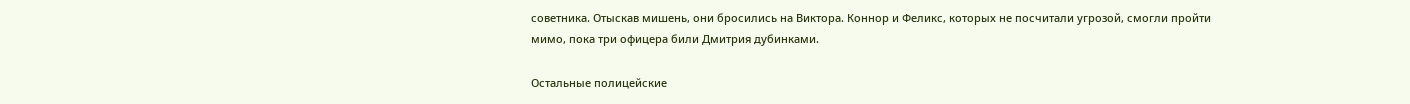советника. Отыскав мишень, они бросились на Виктора. Коннор и Феликс, которых не посчитали угрозой, смогли пройти мимо, пока три офицера били Дмитрия дубинками.

Остальные полицейские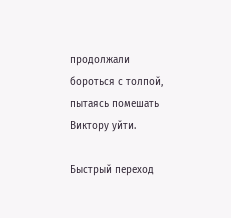продолжали бороться с толпой, пытаясь помешать Виктору уйти.

Быстрый переход